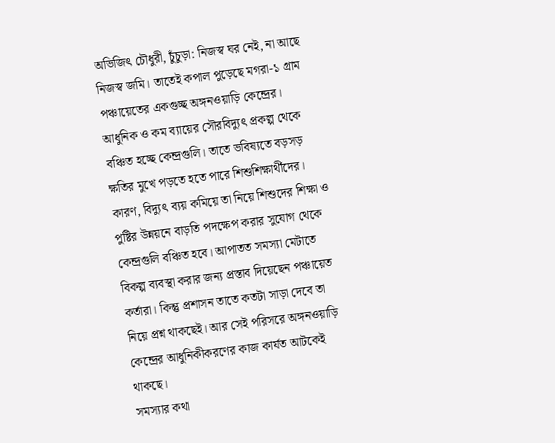অভিজিৎ চৌধুরী, চুঁচুড়া: নিজস্ব ঘর নেই, না আছে নিজস্ব জমি। তাতেই কপাল পুড়েছে মগরা-১ গ্রাম পঞ্চায়েতের একগুচ্ছ অঙ্গনওয়াড়ি কেন্দ্রের। আধুনিক ও কম ব্যায়ের সৌরবিদ্যুৎ প্রকল্প থেকে বঞ্চিত হচ্ছে কেন্দ্রগুলি। তাতে ভবিষ্যতে বড়সড় ক্ষতির মুখে পড়তে হতে পারে শিশুশিক্ষার্থীদের। কারণ, বিদ্যুৎ ব্যয় কমিয়ে তা নিয়ে শিশুদের শিক্ষা ও পুষ্টির উন্নয়নে বাড়তি পদক্ষেপ করার সুযোগ থেকে কেন্দ্রগুলি বঞ্চিত হবে। আপাতত সমস্যা মেটাতে বিকল্প ব্যবস্থা করার জন্য প্রস্তাব দিয়েছেন পঞ্চায়েত কর্তারা। কিন্তু প্রশাসন তাতে কতটা সাড়া দেবে তা নিয়ে প্রশ্ন থাকছেই। আর সেই পরিসরে অঙ্গনওয়াড়ি কেন্দ্রের আধুনিকীকরণের কাজ কার্যত আটকেই থাকছে।
সমস্যার কথা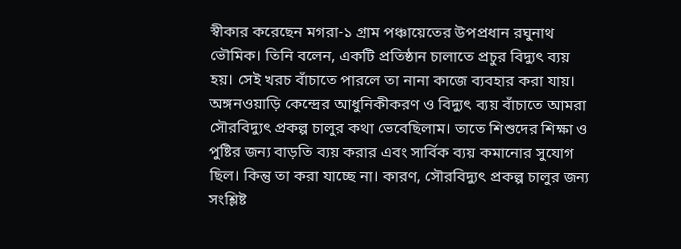স্বীকার করেছেন মগরা-১ গ্রাম পঞ্চায়েতের উপপ্রধান রঘুনাথ ভৌমিক। তিনি বলেন, একটি প্রতিষ্ঠান চালাতে প্রচুর বিদ্যুৎ ব্যয় হয়। সেই খরচ বাঁচাতে পারলে তা নানা কাজে ব্যবহার করা যায়। অঙ্গনওয়াড়ি কেন্দ্রের আধুনিকীকরণ ও বিদ্যুৎ ব্যয় বাঁচাতে আমরা সৌরবিদ্যুৎ প্রকল্প চালুর কথা ভেবেছিলাম। তাতে শিশুদের শিক্ষা ও পুষ্টির জন্য বাড়তি ব্যয় করার এবং সার্বিক ব্যয় কমানোর সুযোগ ছিল। কিন্তু তা করা যাচ্ছে না। কারণ, সৌরবিদ্যুৎ প্রকল্প চালুর জন্য সংশ্লিষ্ট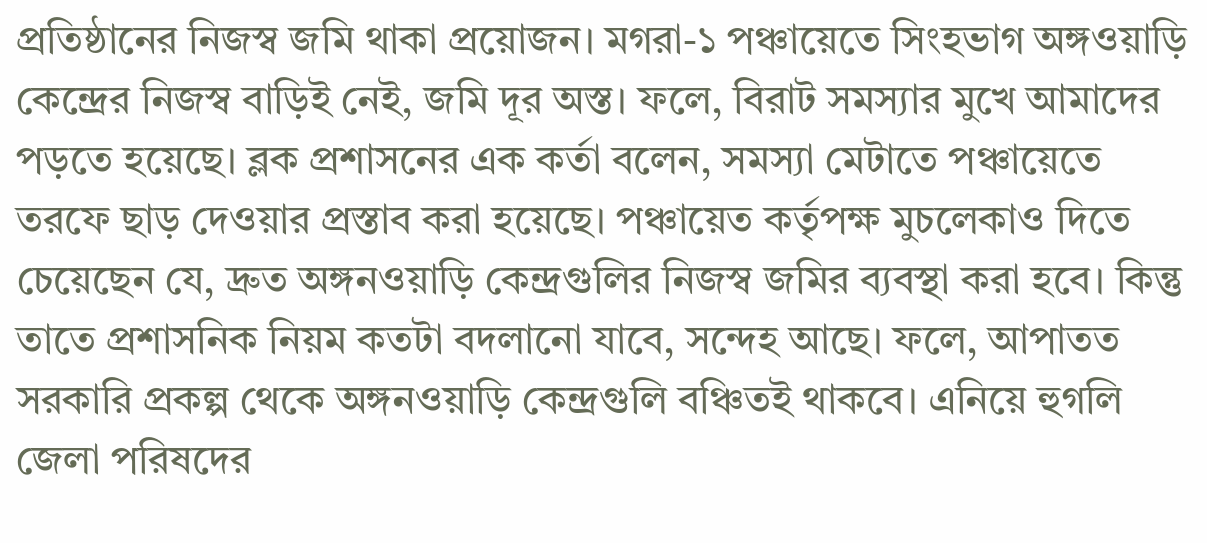প্রতিষ্ঠানের নিজস্ব জমি থাকা প্রয়োজন। মগরা-১ পঞ্চায়েতে সিংহভাগ অঙ্গওয়াড়ি কেন্দ্রের নিজস্ব বাড়িই নেই, জমি দূর অস্ত। ফলে, বিরাট সমস্যার মুখে আমাদের পড়তে হয়েছে। ব্লক প্রশাসনের এক কর্তা বলেন, সমস্যা মেটাতে পঞ্চায়েতে তরফে ছাড় দেওয়ার প্রস্তাব করা হয়েছে। পঞ্চায়েত কর্তৃপক্ষ মুচলেকাও দিতে চেয়েছেন যে, দ্রুত অঙ্গনওয়াড়ি কেন্দ্রগুলির নিজস্ব জমির ব্যবস্থা করা হবে। কিন্তু তাতে প্রশাসনিক নিয়ম কতটা বদলানো যাবে, সন্দেহ আছে। ফলে, আপাতত সরকারি প্রকল্প থেকে অঙ্গনওয়াড়ি কেন্দ্রগুলি বঞ্চিতই থাকবে। এনিয়ে হুগলি জেলা পরিষদের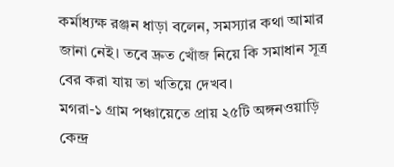কর্মাধ্যক্ষ রঞ্জন ধাড়া বলেন, সমস্যার কথা আমার জানা নেই। তবে দ্রুত খোঁজ নিয়ে কি সমাধান সূত্র বের করা যায় তা খতিয়ে দেখব।
মগরা-১ গ্রাম পঞ্চায়েতে প্রায় ২৫টি অঙ্গনওয়াড়ি কেন্দ্র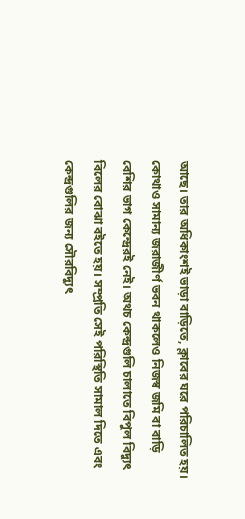আছে। তার অধিকাংশই ভাড়া বাড়িতে, ক্লাবের ঘরে পরিচালিত হয়। কোথাও সামান্য জরাজীর্ণ ভবন থাকলেও নিজস্ব জমি বা বাড়ি বেশির ভাগ কেন্দ্রেরই নেই। অথচ কেন্দ্রগুলি চালাতে বিপুল বিদ্যুৎ বিলের বোঝা বইতে হয়। সম্প্রতি সেই পরিস্থিতি সামাল দিতে এবং কেন্দ্রগুলির জন্য সৌরবিদ্যুৎ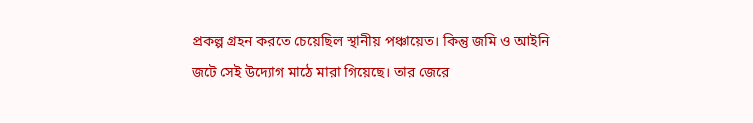প্রকল্প গ্রহন করতে চেয়েছিল স্থানীয় পঞ্চায়েত। কিন্তু জমি ও আইনি জটে সেই উদ্যোগ মাঠে মারা গিয়েছে। তার জেরে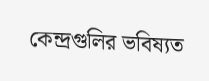কেন্দ্রগুলির ভবিষ্যত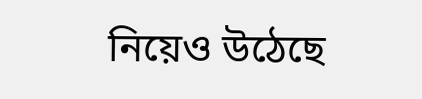নিয়েও উঠেছে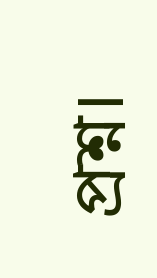প্রশ্ন।